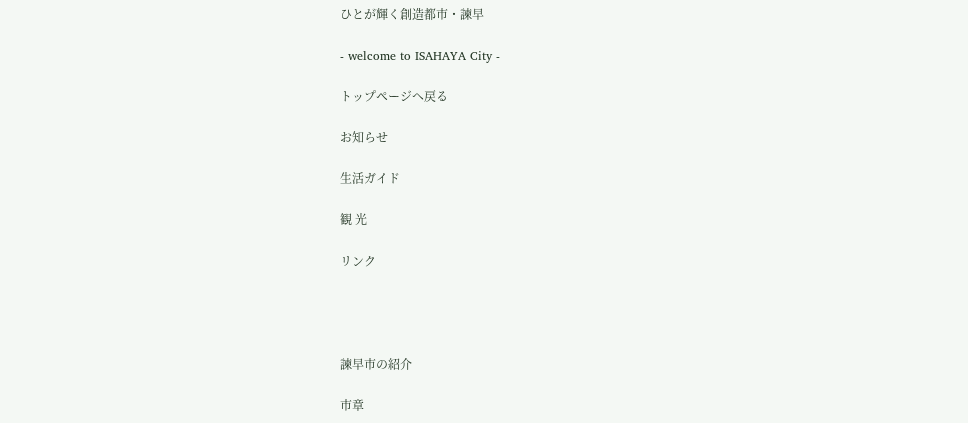ひとが輝く創造都市・諫早

- welcome to ISAHAYA City -

トップページへ戻る

お知らせ

生活ガイド

観 光

リンク




諫早市の紹介

市章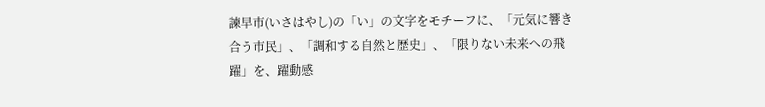諫早市(いさはやし)の「い」の文字をモチーフに、「元気に響き合う市民」、「調和する自然と歴史」、「限りない未来への飛躍」を、躍動感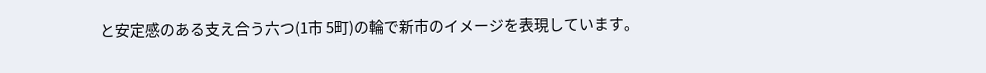と安定感のある支え合う六つ(1市 5町)の輪で新市のイメージを表現しています。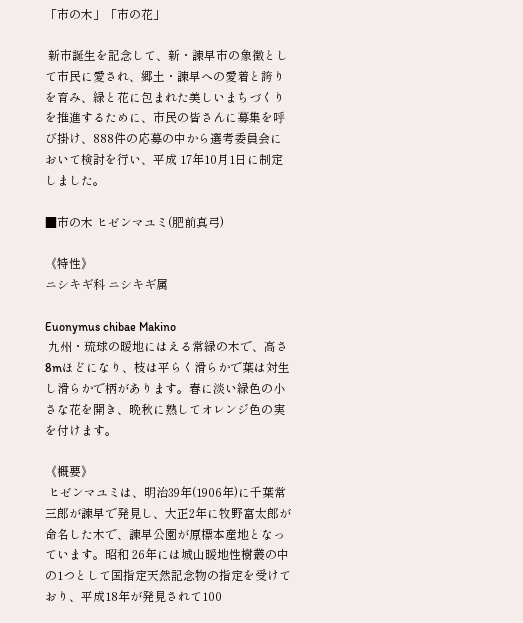「市の木」「市の花」

 新市誕生を記念して、新・諫早市の象徴として市民に愛され、郷土・諫早への愛着と誇りを育み、緑と花に包まれた美しいまちづくりを推進するために、市民の皆さんに募集を呼び掛け、888件の応募の中から選考委員会において検討を行い、平成 17年10月1日に制定しました。

■市の木 ヒゼンマユミ(肥前真弓)

《特性》
ニシキギ科 ニシキギ属

Euonymus chibae Makino
 九州・琉球の暖地にはえる常緑の木で、高さ8mほどになり、枝は平らく滑らかで葉は対生し滑らかで柄があります。春に淡い緑色の小さな花を開き、晩秋に熟してオレンジ色の実を付けます。

《概要》
 ヒゼンマユミは、明治39年(1906年)に千葉常三郎が諫早で発見し、大正2年に牧野富太郎が命名した木で、諫早公園が原標本産地となっています。昭和 26年には城山暖地性樹叢の中の1つとして国指定天然記念物の指定を受けており、平成18年が発見されて100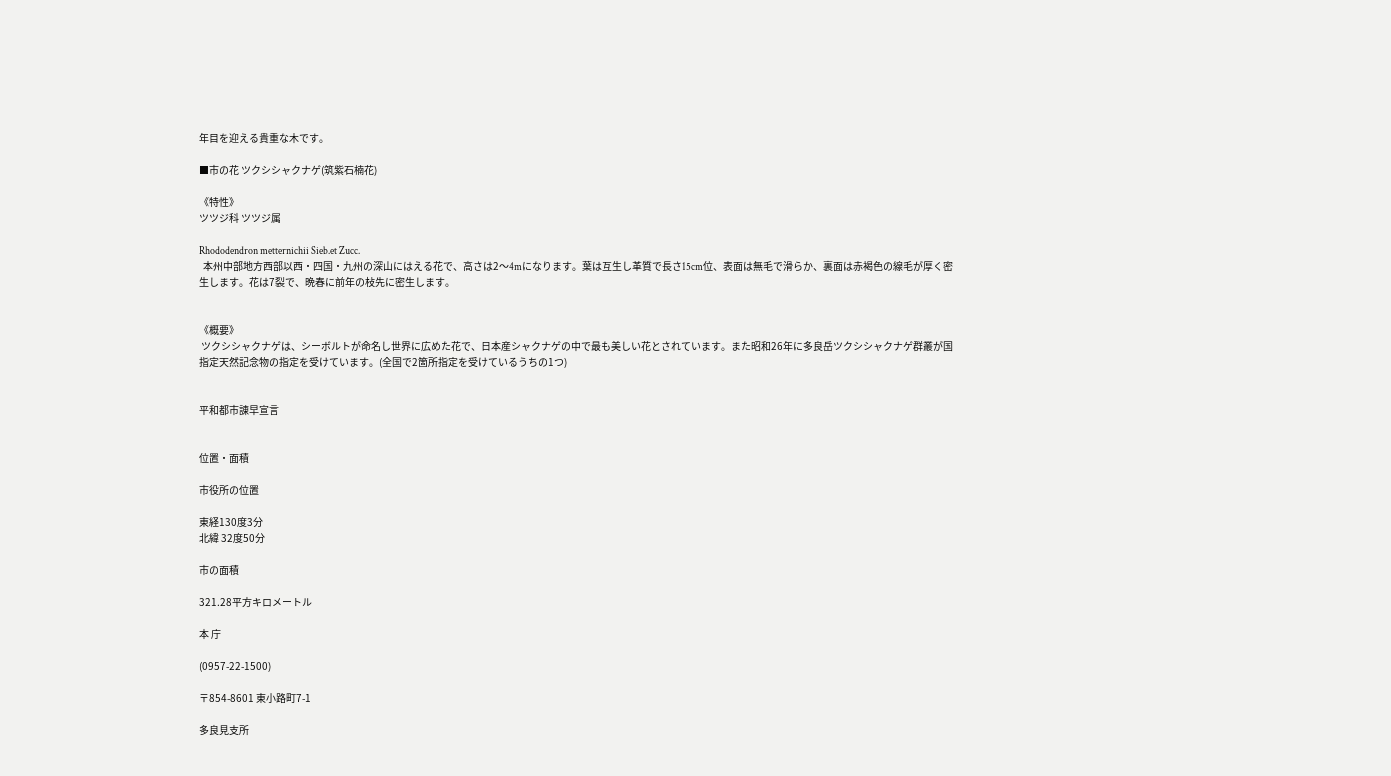年目を迎える貴重な木です。

■市の花 ツクシシャクナゲ(筑紫石楠花)

《特性》
ツツジ科 ツツジ属

Rhododendron metternichii Sieb.et Zucc.
  本州中部地方西部以西・四国・九州の深山にはえる花で、高さは2〜4mになります。葉は互生し革質で長さ15cm位、表面は無毛で滑らか、裏面は赤褐色の線毛が厚く密生します。花は7裂で、晩春に前年の枝先に密生します。


《概要》
 ツクシシャクナゲは、シーボルトが命名し世界に広めた花で、日本産シャクナゲの中で最も美しい花とされています。また昭和26年に多良岳ツクシシャクナゲ群叢が国指定天然記念物の指定を受けています。(全国で2箇所指定を受けているうちの1つ)


平和都市諌早宣言


位置・面積

市役所の位置

東経130度3分
北緯 32度50分

市の面積

321.28平方キロメートル

本 庁

(0957-22-1500)

〒854-8601 東小路町7-1

多良見支所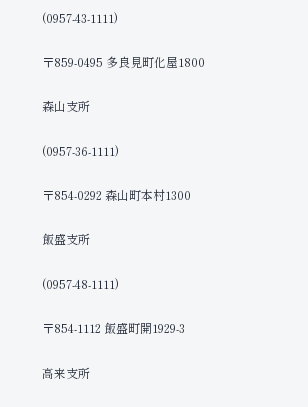(0957-43-1111)

〒859-0495 多良見町化屋1800

森山支所

(0957-36-1111)

〒854-0292 森山町本村1300

飯盛支所

(0957-48-1111)

〒854-1112 飯盛町開1929-3

高来支所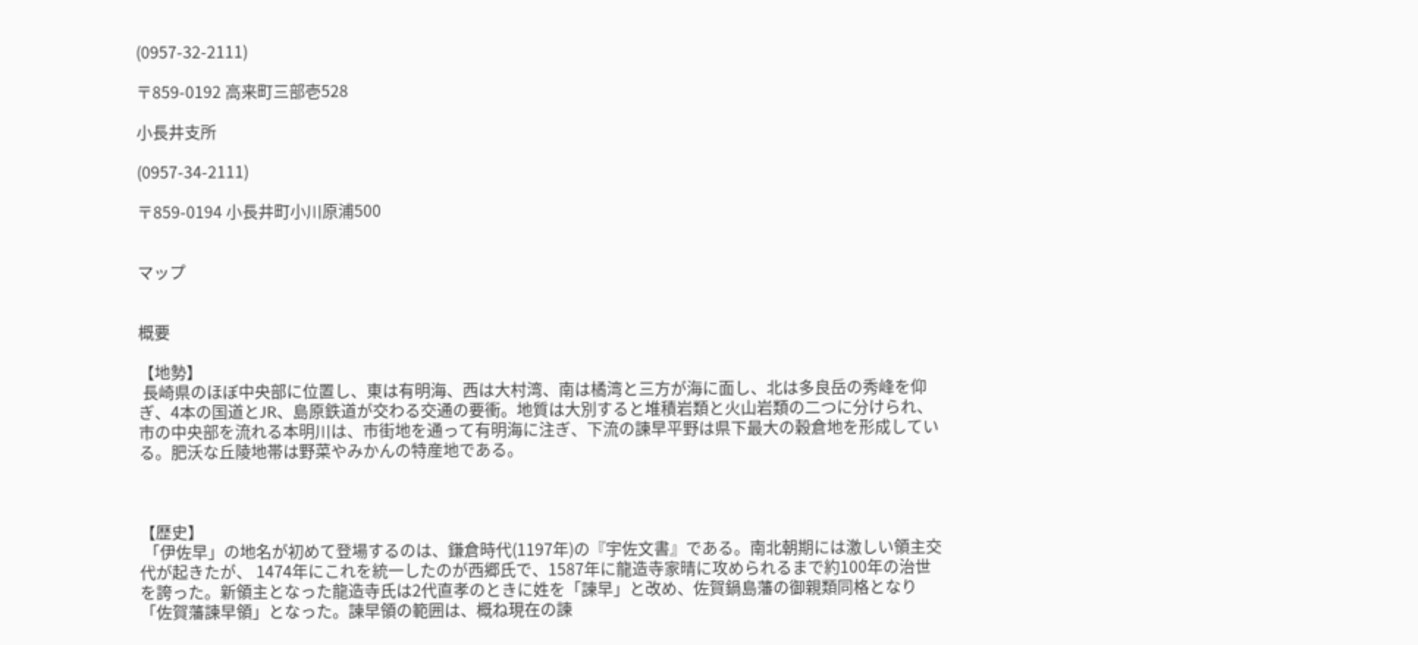(0957-32-2111)

〒859-0192 高来町三部壱528

小長井支所

(0957-34-2111)

〒859-0194 小長井町小川原浦500


マップ


概要

【地勢】
 長崎県のほぼ中央部に位置し、東は有明海、西は大村湾、南は橘湾と三方が海に面し、北は多良岳の秀峰を仰ぎ、4本の国道とJR、島原鉄道が交わる交通の要衝。地質は大別すると堆積岩類と火山岩類の二つに分けられ、市の中央部を流れる本明川は、市街地を通って有明海に注ぎ、下流の諫早平野は県下最大の穀倉地を形成している。肥沃な丘陵地帯は野菜やみかんの特産地である。



【歴史】
 「伊佐早」の地名が初めて登場するのは、鎌倉時代(1197年)の『宇佐文書』である。南北朝期には激しい領主交代が起きたが、 1474年にこれを統一したのが西郷氏で、1587年に龍造寺家晴に攻められるまで約100年の治世を誇った。新領主となった龍造寺氏は2代直孝のときに姓を「諫早」と改め、佐賀鍋島藩の御親類同格となり「佐賀藩諫早領」となった。諫早領の範囲は、概ね現在の諫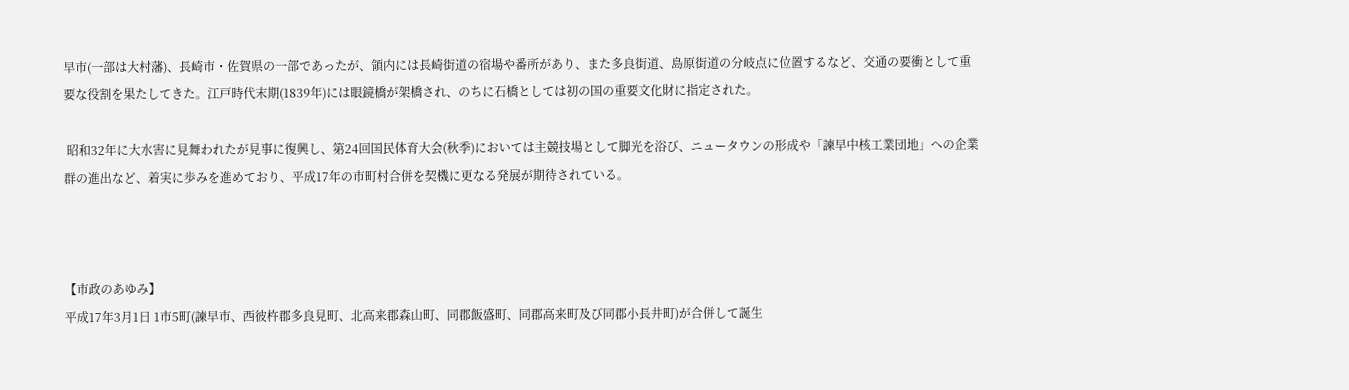早市(一部は大村藩)、長崎市・佐賀県の一部であったが、領内には長崎街道の宿場や番所があり、また多良街道、島原街道の分岐点に位置するなど、交通の要衝として重要な役割を果たしてきた。江戸時代末期(1839年)には眼鏡橋が架橋され、のちに石橋としては初の国の重要文化財に指定された。

 昭和32年に大水害に見舞われたが見事に復興し、第24回国民体育大会(秋季)においては主競技場として脚光を浴び、ニュータウンの形成や「諫早中核工業団地」への企業群の進出など、着実に歩みを進めており、平成17年の市町村合併を契機に更なる発展が期待されている。



【市政のあゆみ】
平成17年3月1日 1市5町(諫早市、西彼杵郡多良見町、北高来郡森山町、同郡飯盛町、同郡高来町及び同郡小長井町)が合併して誕生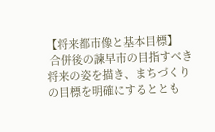【将来都市像と基本目標】
 合併後の諫早市の目指すべき将来の姿を描き、まちづくりの目標を明確にするととも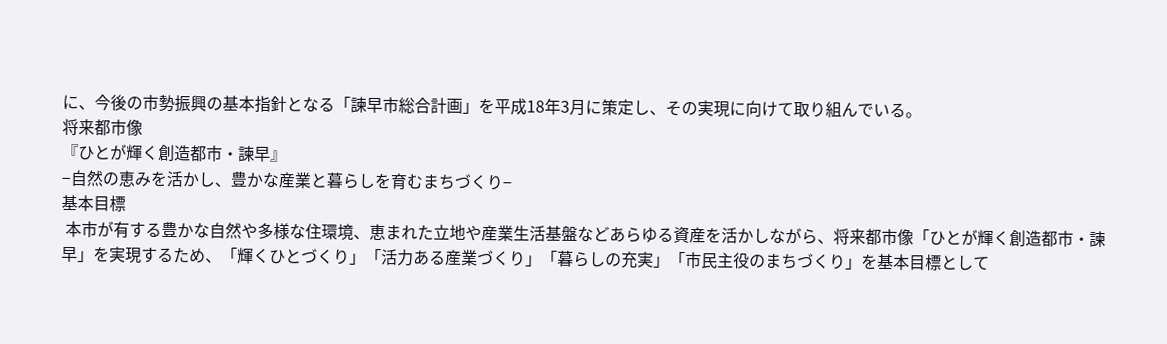に、今後の市勢振興の基本指針となる「諫早市総合計画」を平成18年3月に策定し、その実現に向けて取り組んでいる。
将来都市像
『ひとが輝く創造都市・諫早』
−自然の恵みを活かし、豊かな産業と暮らしを育むまちづくり−
基本目標
 本市が有する豊かな自然や多様な住環境、恵まれた立地や産業生活基盤などあらゆる資産を活かしながら、将来都市像「ひとが輝く創造都市・諫早」を実現するため、「輝くひとづくり」「活力ある産業づくり」「暮らしの充実」「市民主役のまちづくり」を基本目標として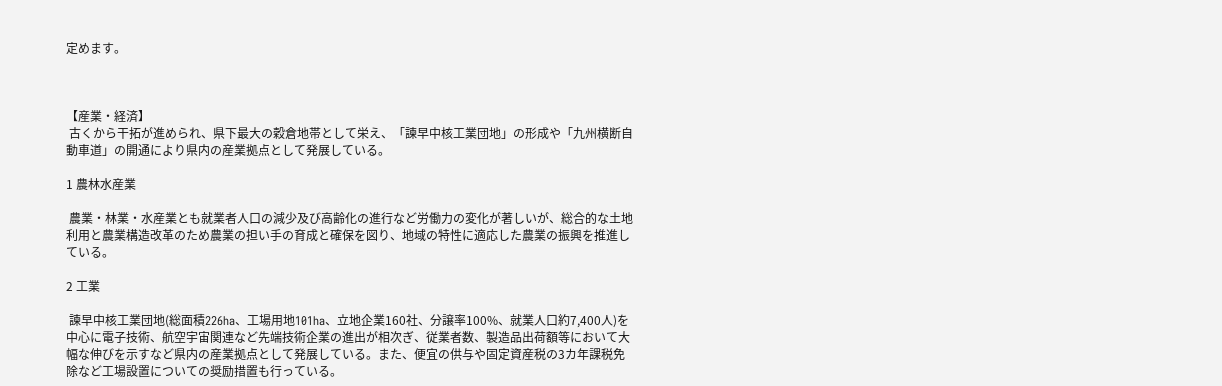定めます。



【産業・経済】
 古くから干拓が進められ、県下最大の穀倉地帯として栄え、「諫早中核工業団地」の形成や「九州横断自動車道」の開通により県内の産業拠点として発展している。

1 農林水産業

 農業・林業・水産業とも就業者人口の減少及び高齢化の進行など労働力の変化が著しいが、総合的な土地利用と農業構造改革のため農業の担い手の育成と確保を図り、地域の特性に適応した農業の振興を推進している。

2 工業

 諫早中核工業団地(総面積226ha、工場用地101ha、立地企業160社、分譲率100%、就業人口約7,400人)を中心に電子技術、航空宇宙関連など先端技術企業の進出が相次ぎ、従業者数、製造品出荷額等において大幅な伸びを示すなど県内の産業拠点として発展している。また、便宜の供与や固定資産税の3カ年課税免除など工場設置についての奨励措置も行っている。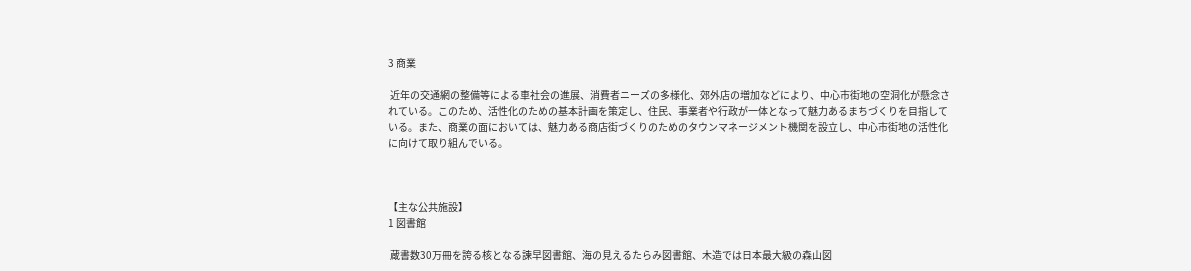3 商業

 近年の交通網の整備等による車社会の進展、消費者ニーズの多様化、郊外店の増加などにより、中心市街地の空洞化が懸念されている。このため、活性化のための基本計画を策定し、住民、事業者や行政が一体となって魅力あるまちづくりを目指している。また、商業の面においては、魅力ある商店街づくりのためのタウンマネージメント機関を設立し、中心市街地の活性化に向けて取り組んでいる。



【主な公共施設】
1 図書館

 蔵書数30万冊を誇る核となる諫早図書館、海の見えるたらみ図書館、木造では日本最大級の森山図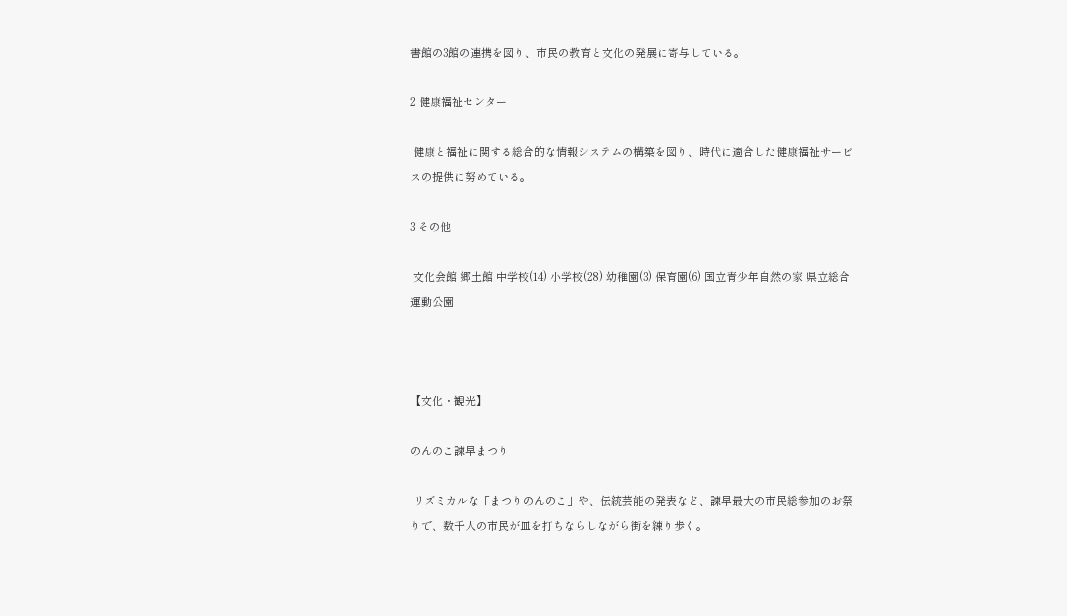書館の3館の連携を図り、市民の教育と文化の発展に寄与している。

2 健康福祉センター

 健康と福祉に関する総合的な情報システムの構築を図り、時代に適合した健康福祉サービスの提供に努めている。

3 その他

 文化会館 郷土館 中学校(14) 小学校(28) 幼稚園(3) 保育園(6) 国立青少年自然の家 県立総合運動公園



【文化・観光】

のんのこ諫早まつり

 リズミカルな「まつりのんのこ」や、伝統芸能の発表など、諫早最大の市民総参加のお祭りで、数千人の市民が皿を打ちならしながら街を練り歩く。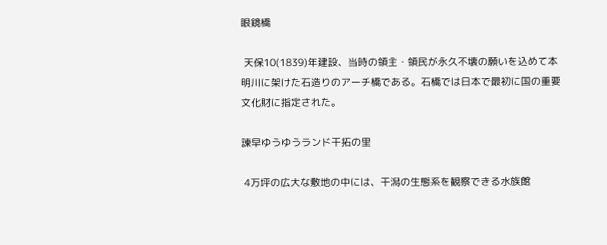眼鏡橋

 天保10(1839)年建設、当時の領主・領民が永久不壊の願いを込めて本明川に架けた石造りのアーチ橋である。石橋では日本で最初に国の重要文化財に指定された。

諫早ゆうゆうランド干拓の里

 4万坪の広大な敷地の中には、干潟の生態系を観察できる水族館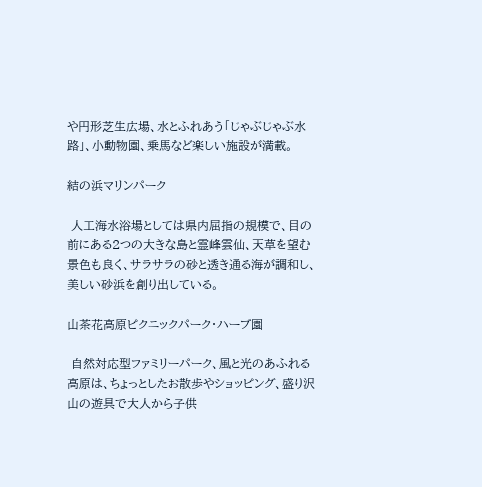や円形芝生広場、水とふれあう「じゃぶじゃぶ水路」、小動物園、乗馬など楽しい施設が満載。

結の浜マリンパーク

 人工海水浴場としては県内屈指の規模で、目の前にある2つの大きな島と霊峰雲仙、天草を望む景色も良く、サラサラの砂と透き通る海が調和し、美しい砂浜を創り出している。

山茶花高原ピクニックパーク・ハーブ園

 自然対応型ファミリーパーク、風と光のあふれる高原は、ちょっとしたお散歩やショッピング、盛り沢山の遊具で大人から子供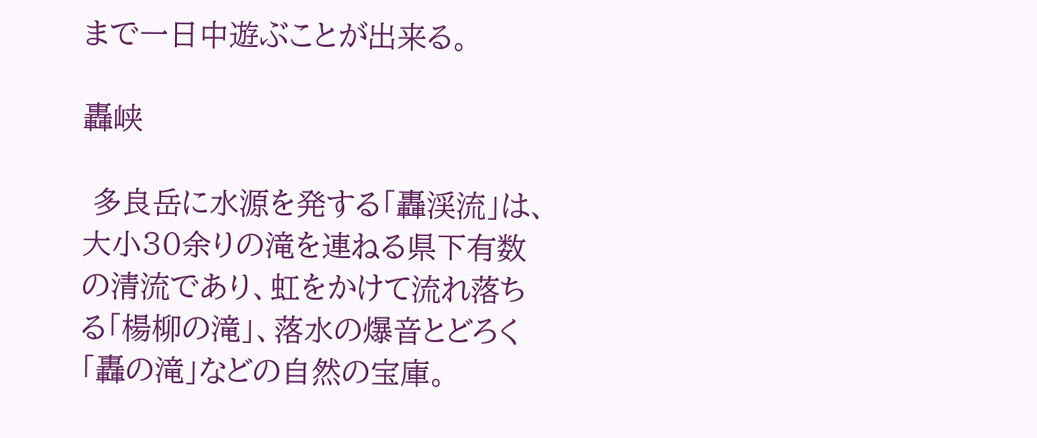まで一日中遊ぶことが出来る。

轟峡

 多良岳に水源を発する「轟渓流」は、大小30余りの滝を連ねる県下有数の清流であり、虹をかけて流れ落ちる「楊柳の滝」、落水の爆音とどろく「轟の滝」などの自然の宝庫。